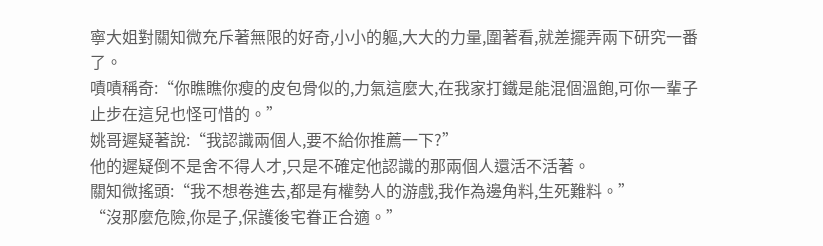寧大姐對關知微充斥著無限的好奇,小小的軀,大大的力量,圍著看,就差擺弄兩下研究一番了。
嘖嘖稱奇:“你瞧瞧你瘦的皮包骨似的,力氣這麼大,在我家打鐵是能混個溫飽,可你一輩子止步在這兒也怪可惜的。”
姚哥遲疑著說:“我認識兩個人,要不給你推薦一下?”
他的遲疑倒不是舍不得人才,只是不確定他認識的那兩個人還活不活著。
關知微搖頭:“我不想卷進去,都是有權勢人的游戲,我作為邊角料,生死難料。”
“沒那麼危險,你是子,保護後宅眷正合適。”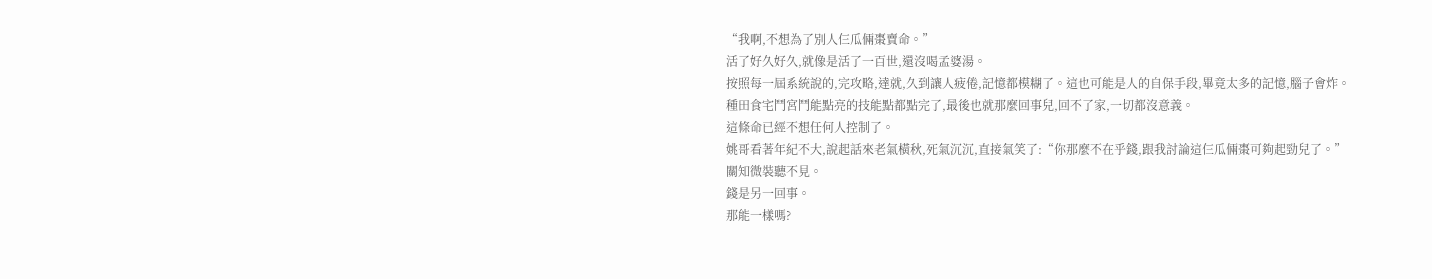“我啊,不想為了別人仨瓜倆棗賣命。”
活了好久好久,就像是活了一百世,還沒喝孟婆湯。
按照每一屆系統說的,完攻略,達就,久到讓人疲倦,記憶都模糊了。這也可能是人的自保手段,畢竟太多的記憶,腦子會炸。
種田食宅鬥宮鬥能點亮的技能點都點完了,最後也就那麼回事兒,回不了家,一切都沒意義。
這條命已經不想任何人控制了。
姚哥看著年紀不大,說起話來老氣橫秋,死氣沉沉,直接氣笑了:“你那麼不在乎錢,跟我討論這仨瓜倆棗可夠起勁兒了。”
關知微裝聽不見。
錢是另一回事。
那能一樣嗎?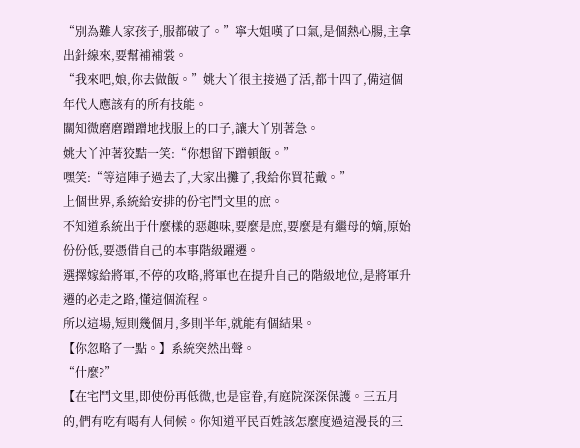“別為難人家孩子,服都破了。”寧大姐嘆了口氣,是個熱心腸,主拿出針線來,要幫補補裳。
“我來吧,娘,你去做飯。”姚大丫很主接過了活,都十四了,備這個年代人應該有的所有技能。
關知微磨磨蹭蹭地找服上的口子,讓大丫別著急。
姚大丫沖著狡黠一笑:“你想留下蹭頓飯。”
嘿笑:“等這陣子過去了,大家出攤了,我給你買花戴。”
上個世界,系統給安排的份宅鬥文里的庶。
不知道系統出于什麼樣的惡趣味,要麼是庶,要麼是有繼母的嫡,原始份份低,要憑借自己的本事階級躍遷。
選擇嫁給將軍,不停的攻略,將軍也在提升自己的階級地位,是將軍升遷的必走之路,懂這個流程。
所以這場,短則幾個月,多則半年,就能有個結果。
【你忽略了一點。】系統突然出聲。
“什麼?”
【在宅鬥文里,即使份再低微,也是宦眷,有庭院深深保護。三五月的,們有吃有喝有人伺候。你知道平民百姓該怎麼度過這漫長的三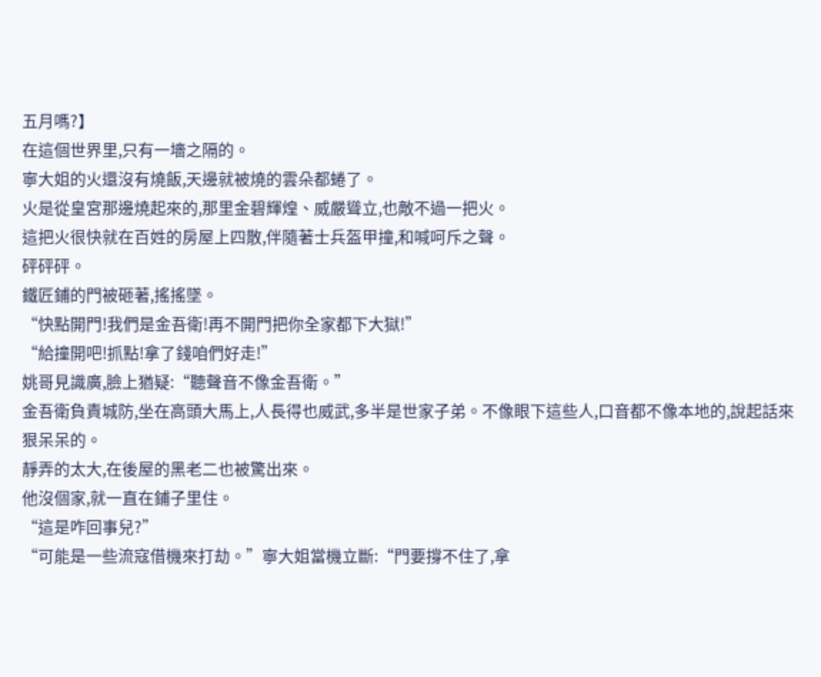五月嗎?】
在這個世界里,只有一墻之隔的。
寧大姐的火還沒有燒飯,天邊就被燒的雲朵都蜷了。
火是從皇宮那邊燒起來的,那里金碧輝煌、威嚴聳立,也敵不過一把火。
這把火很快就在百姓的房屋上四散,伴隨著士兵盔甲撞,和喊呵斥之聲。
砰砰砰。
鐵匠鋪的門被砸著,搖搖墜。
“快點開門!我們是金吾衛!再不開門把你全家都下大獄!”
“給撞開吧!抓點!拿了錢咱們好走!”
姚哥見識廣,臉上猶疑:“聽聲音不像金吾衛。”
金吾衛負責城防,坐在高頭大馬上,人長得也威武,多半是世家子弟。不像眼下這些人,口音都不像本地的,說起話來狠呆呆的。
靜弄的太大,在後屋的黑老二也被驚出來。
他沒個家,就一直在鋪子里住。
“這是咋回事兒?”
“可能是一些流寇借機來打劫。”寧大姐當機立斷:“門要撐不住了,拿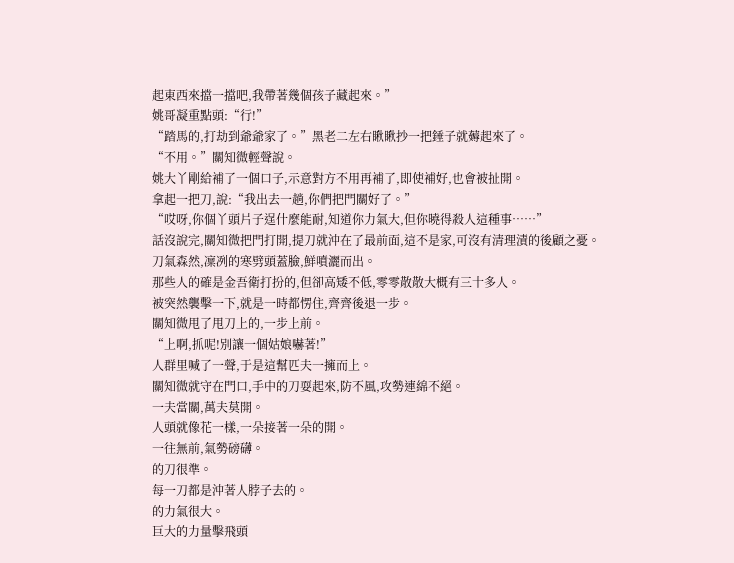起東西來擋一擋吧,我帶著幾個孩子藏起來。”
姚哥凝重點頭:“行!”
“踏馬的,打劫到爺爺家了。”黑老二左右瞅瞅抄一把錘子就薅起來了。
“不用。”關知微輕聲說。
姚大丫剛給補了一個口子,示意對方不用再補了,即使補好,也會被扯開。
拿起一把刀,說:“我出去一趟,你們把門關好了。”
“哎呀,你個丫頭片子逞什麼能耐,知道你力氣大,但你曉得殺人這種事……”
話沒說完,關知微把門打開,提刀就沖在了最前面,這不是家,可沒有清理漬的後顧之憂。
刀氣森然,凜冽的寒劈頭蓋臉,鮮噴灑而出。
那些人的確是金吾衛打扮的,但卻高矮不低,零零散散大概有三十多人。
被突然襲擊一下,就是一時都愣住,齊齊後退一步。
關知微甩了甩刀上的,一步上前。
“上啊,抓呢!別讓一個姑娘嚇著!”
人群里喊了一聲,于是這幫匹夫一擁而上。
關知微就守在門口,手中的刀耍起來,防不風,攻勢連綿不絕。
一夫當關,萬夫莫開。
人頭就像花一樣,一朵接著一朵的開。
一往無前,氣勢磅礴。
的刀很準。
每一刀都是沖著人脖子去的。
的力氣很大。
巨大的力量擊飛頭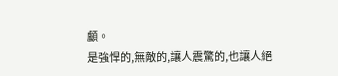顱。
是強悍的,無敵的,讓人震驚的,也讓人絕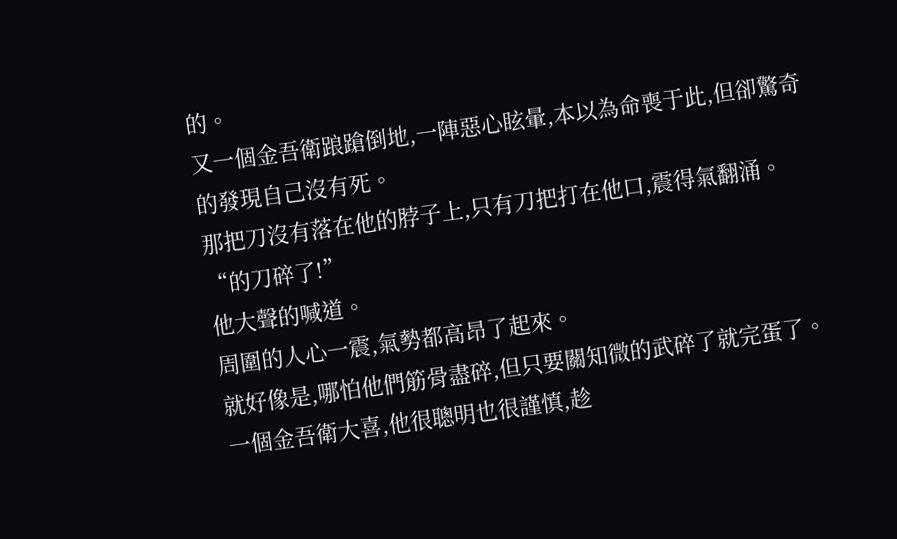的。
又一個金吾衛踉蹌倒地,一陣惡心眩暈,本以為命喪于此,但卻驚奇的發現自己沒有死。
那把刀沒有落在他的脖子上,只有刀把打在他口,震得氣翻涌。
“的刀碎了!”
他大聲的喊道。
周圍的人心一震,氣勢都高昂了起來。
就好像是,哪怕他們筋骨盡碎,但只要關知微的武碎了就完蛋了。
一個金吾衛大喜,他很聰明也很謹慎,趁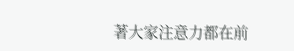著大家注意力都在前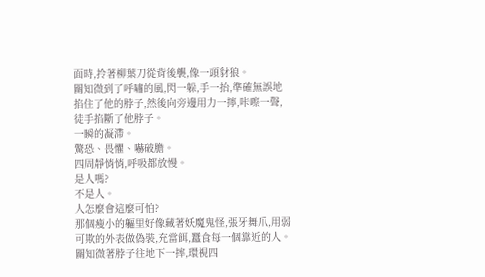面時,拎著柳葉刀從背後襲,像一頭豺狼。
關知微到了呼嘯的風,閃一躲,手一抬,準確無誤地掐住了他的脖子,然後向旁邊用力一擰,咔嚓一聲,徒手掐斷了他脖子。
一瞬的凝滯。
驚恐、畏懼、嚇破膽。
四周靜悄悄,呼吸都放慢。
是人嗎?
不是人。
人怎麼會這麼可怕?
那個瘦小的軀里好像藏著妖魔鬼怪,張牙舞爪,用弱可欺的外表做偽裝,充當餌,蠶食每一個靠近的人。
關知微著脖子往地下一摔,環視四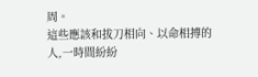周。
這些應該和拔刀相向、以命相搏的人,一時間紛紛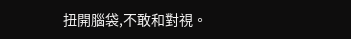扭開腦袋,不敢和對視。